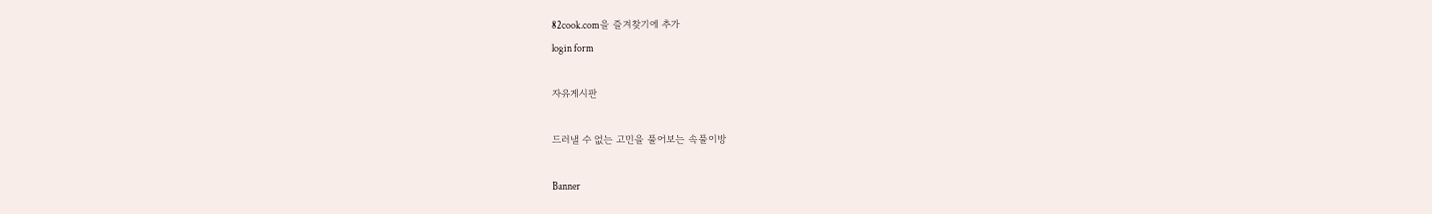82cook.com을 즐겨찾기에 추가
login form

자유게시판

드러낼 수 없는 고민을 풀어보는 속풀이방

Banner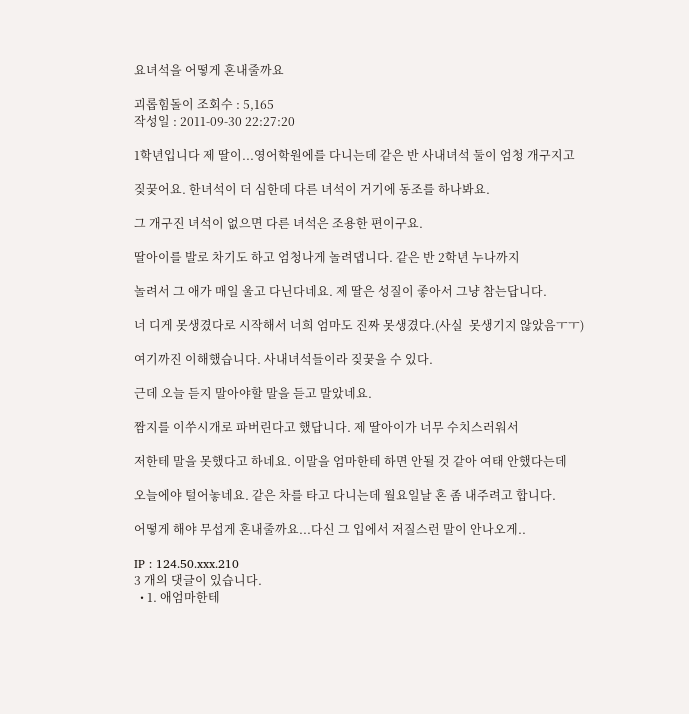요녀석을 어떻게 혼내줄까요

괴롭힘돌이 조회수 : 5,165
작성일 : 2011-09-30 22:27:20

1학년입니다 제 딸이...영어학원에를 다니는데 같은 반 사내녀석 둘이 엄청 개구지고

짖꿎어요. 한녀석이 더 심한데 다른 녀석이 거기에 동조를 하나봐요.

그 개구진 녀석이 없으면 다른 녀석은 조용한 편이구요.

딸아이를 발로 차기도 하고 엄청나게 놀려댑니다. 같은 반 2학년 누나까지

놀려서 그 애가 매일 울고 다닌다네요. 제 딸은 성질이 좋아서 그냥 참는답니다.

너 디게 못생겼다로 시작해서 너희 엄마도 진짜 못생겼다.(사실  못생기지 않았음ㅜㅜ)

여기까진 이해했습니다. 사내녀석들이라 짖꿎을 수 있다.

근데 오늘 듣지 말아야할 말을 듣고 말았네요.

짬지를 이쑤시개로 파버린다고 했답니다. 제 딸아이가 너무 수치스러워서

저한테 말을 못했다고 하네요. 이말을 엄마한테 하면 안될 것 같아 여태 안했다는데

오늘에야 털어놓네요. 같은 차를 타고 다니는데 월요일날 혼 좀 내주려고 합니다.

어떻게 해야 무섭게 혼내줄까요...다신 그 입에서 저질스런 말이 안나오게..

IP : 124.50.xxx.210
3 개의 댓글이 있습니다.
  • 1. 애엄마한테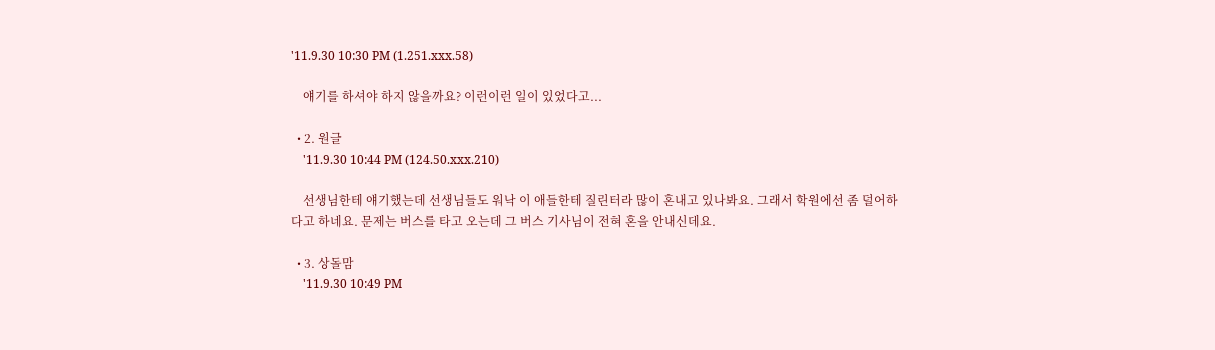'11.9.30 10:30 PM (1.251.xxx.58)

    얘기를 하셔야 하지 않을까요? 이런이런 일이 있었다고...

  • 2. 원글
    '11.9.30 10:44 PM (124.50.xxx.210)

    선생님한테 얘기했는데 선생님들도 워낙 이 애들한테 질린터라 많이 혼내고 있나봐요. 그래서 학원에선 좀 덜어하다고 하네요. 문제는 버스를 타고 오는데 그 버스 기사님이 전혀 혼을 안내신데요.

  • 3. 상돌맘
    '11.9.30 10:49 PM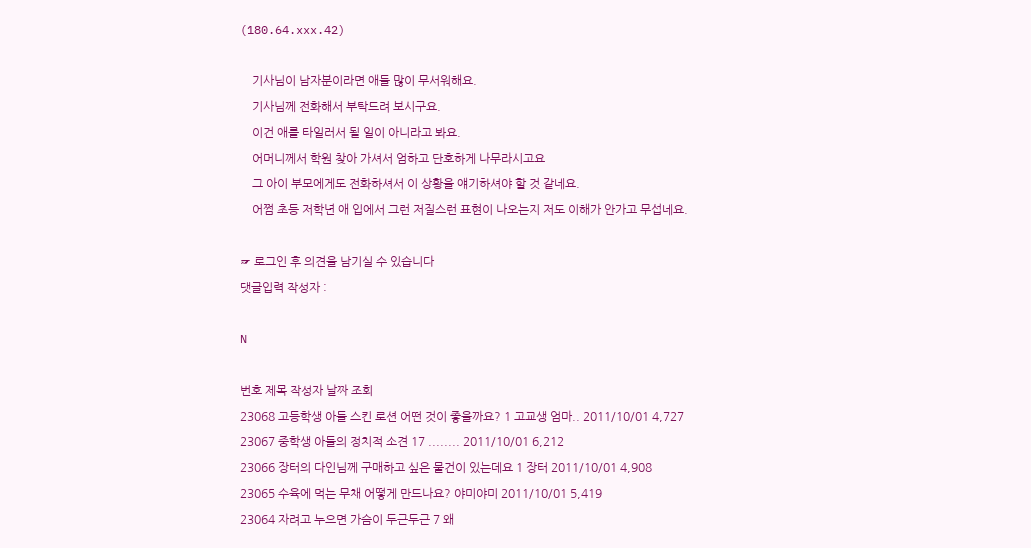(180.64.xxx.42)

    기사님이 남자분이라면 애들 많이 무서워해요.
    기사님께 전화해서 부탁드려 보시구요.
    이건 애를 타일러서 될 일이 아니라고 봐요.
    어머니께서 학원 찾아 가셔서 엄하고 단호하게 나무라시고요
    그 아이 부모에게도 전화하셔서 이 상황을 얘기하셔야 할 것 같네요.
    어쩜 초등 저학년 애 입에서 그런 저질스런 표현이 나오는지 저도 이해가 안가고 무섭네요.

☞ 로그인 후 의견을 남기실 수 있습니다
댓글입력 작성자 :

N

번호 제목 작성자 날짜 조회
23068 고등학생 아들 스킨 로션 어떤 것이 좋을까요? 1 고교생 엄마.. 2011/10/01 4,727
23067 중학생 아들의 정치적 소견 17 ........ 2011/10/01 6,212
23066 장터의 다인님께 구매하고 싶은 물건이 있는데요 1 장터 2011/10/01 4,908
23065 수육에 먹는 무채 어떻게 만드나요? 야미야미 2011/10/01 5,419
23064 자려고 누으면 가슴이 두근두근 7 왜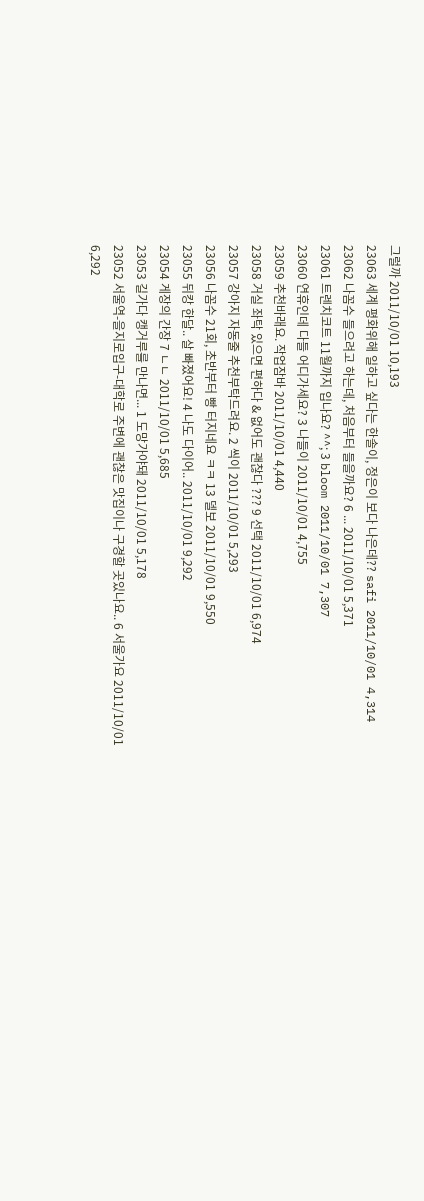그럴까 2011/10/01 10,193
23063 세계 평화위해 일하고 싶다는 한솔이, 정은이 보다 나은데?? safi 2011/10/01 4,314
23062 나꼼수 들으려고 하는데, 처음부터 들을까요? 6 ... 2011/10/01 5,371
23061 트렌치코트 11월까지 입나요? ^^; 3 bloom 2011/10/01 7,307
23060 연휴인데 다들 어디가세요? 3 나들이 2011/10/01 4,755
23059 추천바래요. 작업잠바 2011/10/01 4,440
23058 거실 좌탁 있으면 편하다 & 없어도 괜찮다 ??? 9 선택 2011/10/01 6,974
23057 강아지 자동줄 추천부탁드려요. 2 씩이 2011/10/01 5,293
23056 나꼼수 21회, 초반부터 빵 터지네요 ㅋㅋ 13 델보 2011/10/01 9,550
23055 뒤캉 한달.. 살 빠졌어요! 4 나도 다이어.. 2011/10/01 9,292
23054 게장의 간장 7 ㄴㄴ 2011/10/01 5,685
23053 길가다 캥거루를 만나면... 1 도망가야돼 2011/10/01 5,178
23052 서울역-을지로입구-대학로 주변에 괜찮은 맛집이나 구경할 곳있나요.. 6 서울가요 2011/10/01 6,292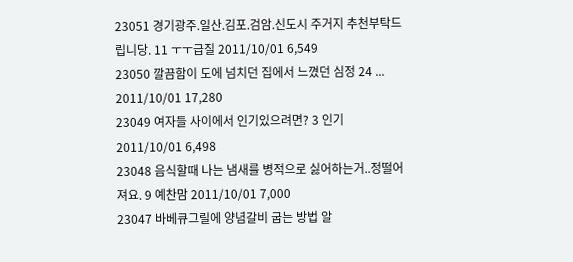23051 경기광주.일산.김포.검암.신도시 주거지 추천부탁드립니당. 11 ㅜㅜ급질 2011/10/01 6,549
23050 깔끔함이 도에 넘치던 집에서 느꼈던 심정 24 ... 2011/10/01 17,280
23049 여자들 사이에서 인기있으려면? 3 인기 2011/10/01 6,498
23048 음식할때 나는 냄새를 병적으로 싫어하는거..정떨어져요. 9 예찬맘 2011/10/01 7,000
23047 바베큐그릴에 양념갈비 굽는 방법 알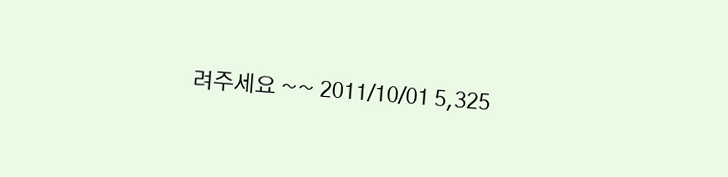려주세요 ~~ 2011/10/01 5,325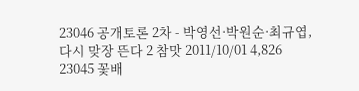23046 공개토론 2차 - 박영선·박원순·최규엽, 다시 맞장 뜬다 2 참맛 2011/10/01 4,826
23045 꽃배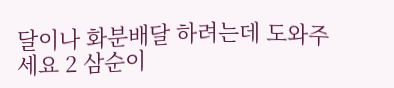달이나 화분배달 하려는데 도와주세요 2 삼순이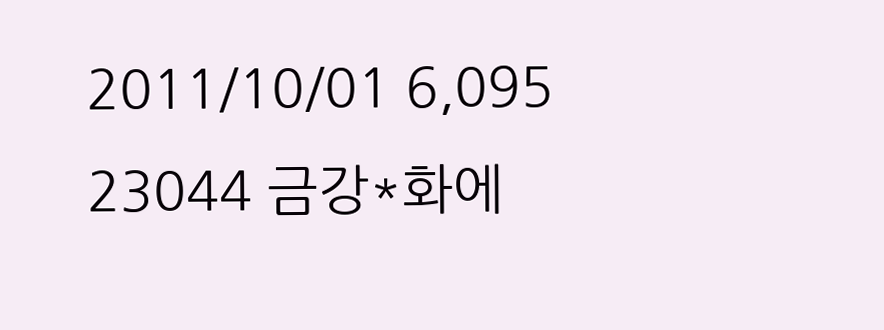2011/10/01 6,095
23044 금강*화에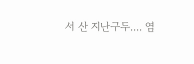서 산 지난구두.... 염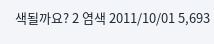색될까요? 2 염색 2011/10/01 5,693